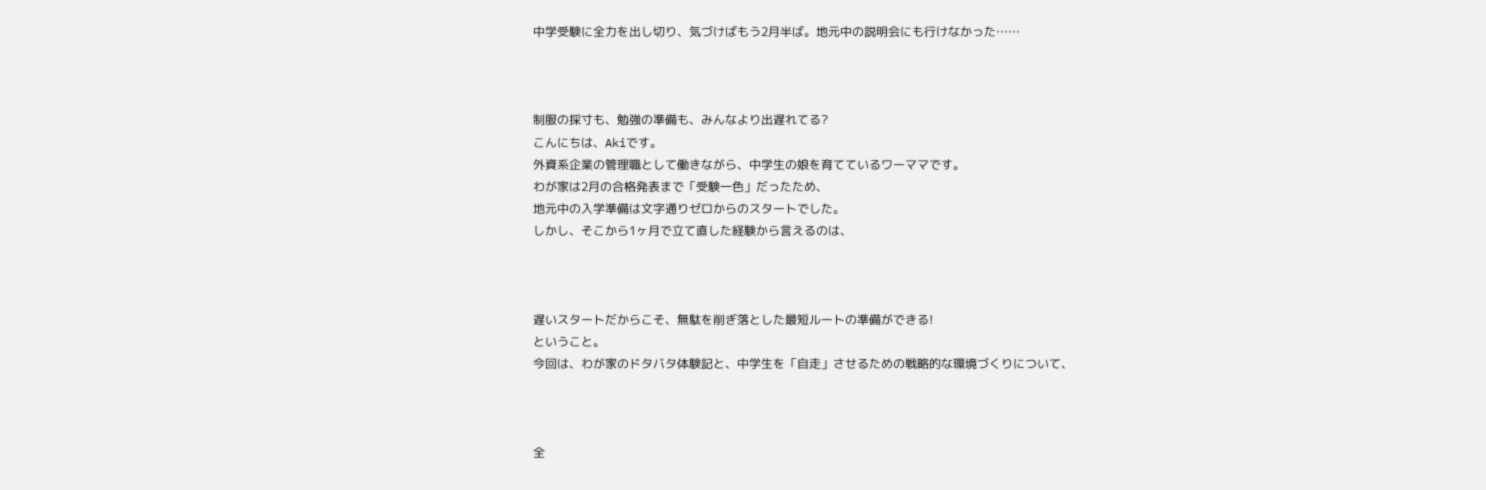中学受験に全力を出し切り、気づけばもう2月半ば。地元中の説明会にも行けなかった……



制服の採寸も、勉強の準備も、みんなより出遅れてる?
こんにちは、Akiです。
外資系企業の管理職として働きながら、中学生の娘を育てているワーママです。
わが家は2月の合格発表まで「受験一色」だったため、
地元中の入学準備は文字通りゼロからのスタートでした。
しかし、そこから1ヶ月で立て直した経験から言えるのは、



遅いスタートだからこそ、無駄を削ぎ落とした最短ルートの準備ができる!
ということ。
今回は、わが家のドタバタ体験記と、中学生を「自走」させるための戦略的な環境づくりについて、



全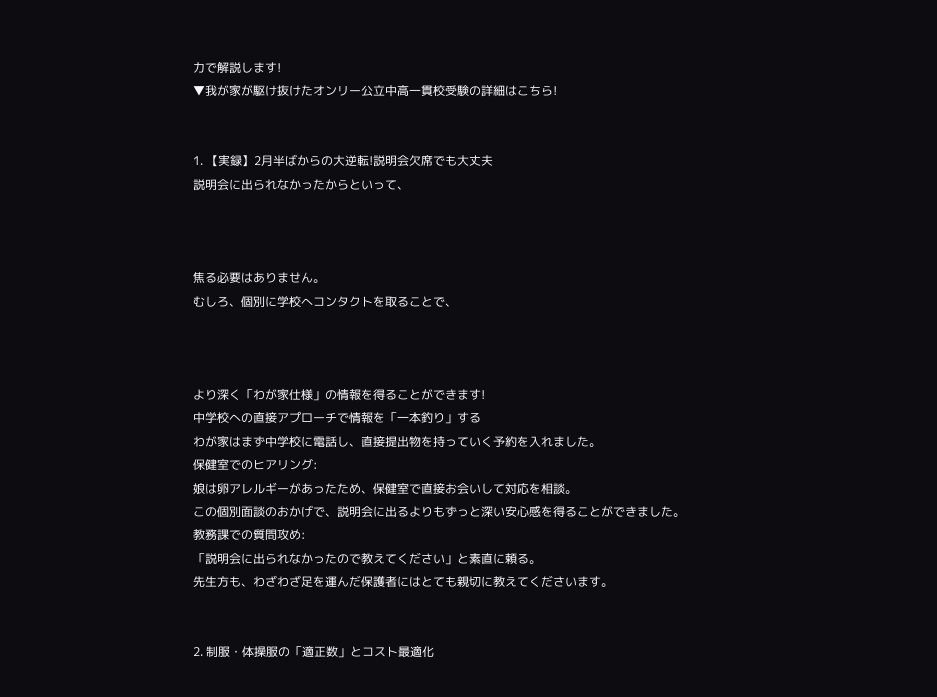力で解説します!
▼我が家が駆け抜けたオンリー公立中高一貫校受験の詳細はこちら!


1. 【実録】2月半ばからの大逆転!説明会欠席でも大丈夫
説明会に出られなかったからといって、



焦る必要はありません。
むしろ、個別に学校へコンタクトを取ることで、



より深く「わが家仕様」の情報を得ることができます!
中学校への直接アプローチで情報を「一本釣り」する
わが家はまず中学校に電話し、直接提出物を持っていく予約を入れました。
保健室でのヒアリング:
娘は卵アレルギーがあったため、保健室で直接お会いして対応を相談。
この個別面談のおかげで、説明会に出るよりもずっと深い安心感を得ることができました。
教務課での質問攻め:
「説明会に出られなかったので教えてください」と素直に頼る。
先生方も、わざわざ足を運んだ保護者にはとても親切に教えてくださいます。


2. 制服・体操服の「適正数」とコスト最適化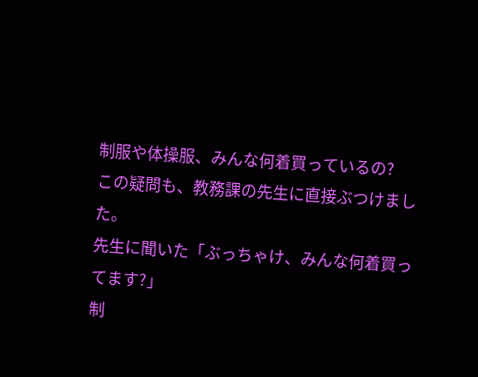制服や体操服、みんな何着買っているの?
この疑問も、教務課の先生に直接ぶつけました。
先生に聞いた「ぶっちゃけ、みんな何着買ってます?」
制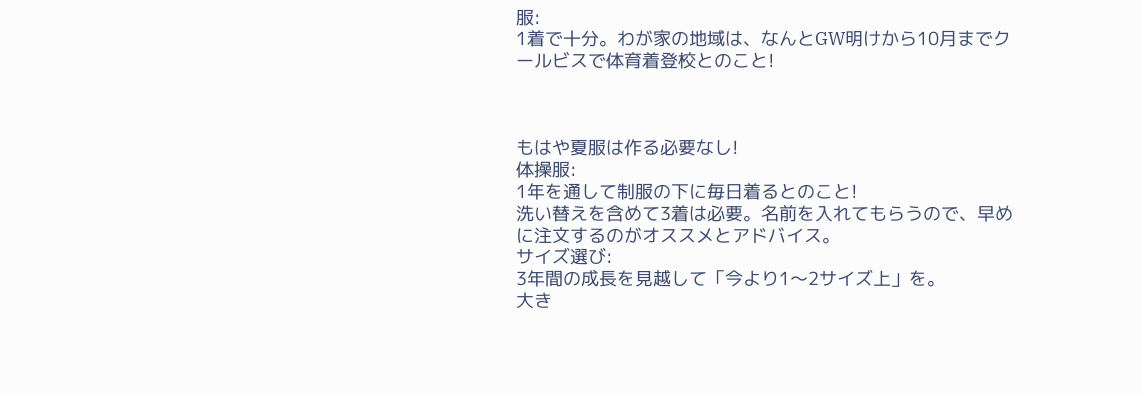服:
1着で十分。わが家の地域は、なんとGW明けから10月までクールビスで体育着登校とのこと!



もはや夏服は作る必要なし!
体操服:
1年を通して制服の下に毎日着るとのこと!
洗い替えを含めて3着は必要。名前を入れてもらうので、早めに注文するのがオススメとアドバイス。
サイズ選び:
3年間の成長を見越して「今より1〜2サイズ上」を。
大き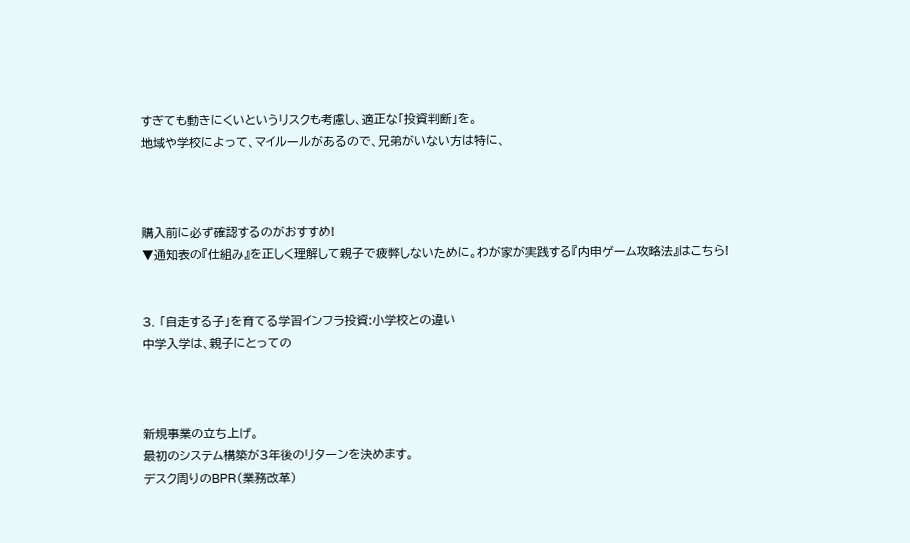すぎても動きにくいというリスクも考慮し、適正な「投資判断」を。
地域や学校によって、マイルールがあるので、兄弟がいない方は特に、



購入前に必ず確認するのがおすすめ!
▼通知表の『仕組み』を正しく理解して親子で疲弊しないために。わが家が実践する『内申ゲーム攻略法』はこちら!


3. 「自走する子」を育てる学習インフラ投資:小学校との違い
中学入学は、親子にとっての



新規事業の立ち上げ。
最初のシステム構築が3年後のリターンを決めます。
デスク周りのBPR(業務改革)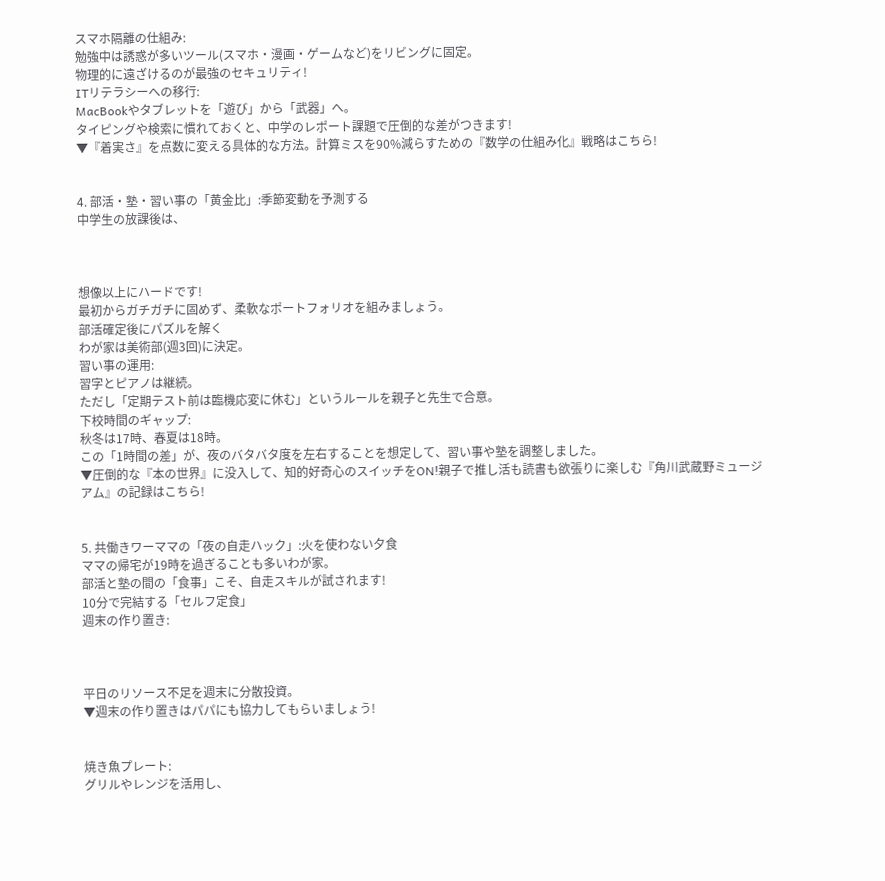スマホ隔離の仕組み:
勉強中は誘惑が多いツール(スマホ・漫画・ゲームなど)をリビングに固定。
物理的に遠ざけるのが最強のセキュリティ!
ITリテラシーへの移行:
MacBookやタブレットを「遊び」から「武器」へ。
タイピングや検索に慣れておくと、中学のレポート課題で圧倒的な差がつきます!
▼『着実さ』を点数に変える具体的な方法。計算ミスを90%減らすための『数学の仕組み化』戦略はこちら!


4. 部活・塾・習い事の「黄金比」:季節変動を予測する
中学生の放課後は、



想像以上にハードです!
最初からガチガチに固めず、柔軟なポートフォリオを組みましょう。
部活確定後にパズルを解く
わが家は美術部(週3回)に決定。
習い事の運用:
習字とピアノは継続。
ただし「定期テスト前は臨機応変に休む」というルールを親子と先生で合意。
下校時間のギャップ:
秋冬は17時、春夏は18時。
この「1時間の差」が、夜のバタバタ度を左右することを想定して、習い事や塾を調整しました。
▼圧倒的な『本の世界』に没入して、知的好奇心のスイッチをON!親子で推し活も読書も欲張りに楽しむ『角川武蔵野ミュージアム』の記録はこちら!


5. 共働きワーママの「夜の自走ハック」:火を使わない夕食
ママの帰宅が19時を過ぎることも多いわが家。
部活と塾の間の「食事」こそ、自走スキルが試されます!
10分で完結する「セルフ定食」
週末の作り置き:



平日のリソース不足を週末に分散投資。
▼週末の作り置きはパパにも協力してもらいましょう!


焼き魚プレート:
グリルやレンジを活用し、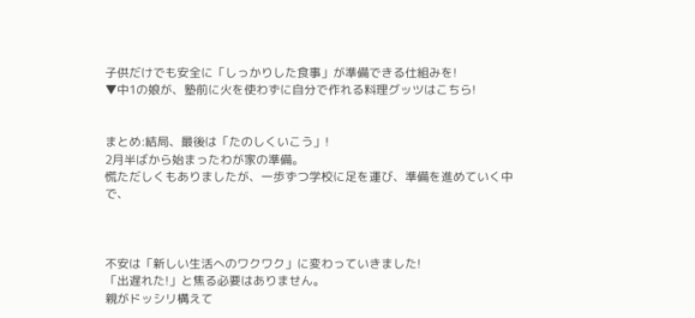子供だけでも安全に「しっかりした食事」が準備できる仕組みを!
▼中1の娘が、塾前に火を使わずに自分で作れる料理グッツはこちら!


まとめ:結局、最後は「たのしくいこう」!
2月半ばから始まったわが家の準備。
慌ただしくもありましたが、一歩ずつ学校に足を運び、準備を進めていく中で、



不安は「新しい生活へのワクワク」に変わっていきました!
「出遅れた!」と焦る必要はありません。
親がドッシリ構えて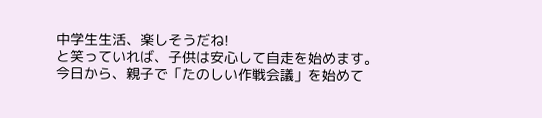中学生生活、楽しそうだね!
と笑っていれば、子供は安心して自走を始めます。
今日から、親子で「たのしい作戦会議」を始めて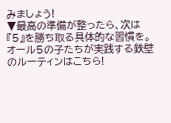みましょう!
▼最高の準備が整ったら、次は『5』を勝ち取る具体的な習慣を。オール5の子たちが実践する鉄壁のルーティンはこちら!